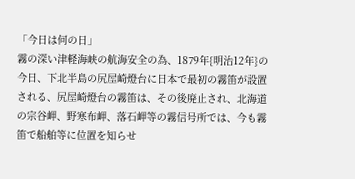「今日は何の日」
霧の深い津軽海峡の航海安全の為、1879年{明治12年}の今日、下北半島の尻屋崎燈台に日本で最初の霧笛が設置される、尻屋崎燈台の霧笛は、その後廃止され、北海道の宗谷岬、野寒布岬、落石岬等の霧信号所では、今も霧笛で船舶等に位置を知らせ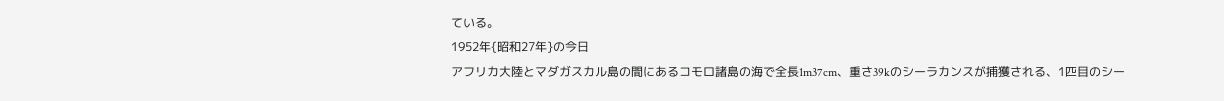ている。
1952年{昭和27年}の今日
アフリカ大陸とマダガスカル島の間にあるコモロ諸島の海で全長1m37cm、重さ39kのシーラカンスが捕獲される、1匹目のシー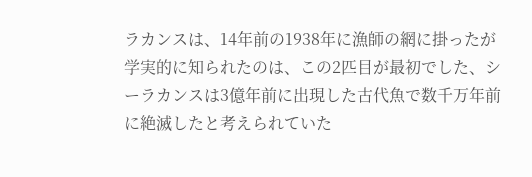ラカンスは、14年前の1938年に漁師の網に掛ったが学実的に知られたのは、この2匹目が最初でした、シーラカンスは3億年前に出現した古代魚で数千万年前に絶滅したと考えられていた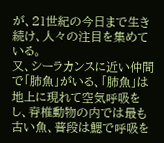が、21世紀の今日まで生き続け、人々の注目を集めている。
又、シーラカンスに近い仲間で「肺魚」がいる、「肺魚」は地上に現れて空気呼吸をし、脊椎動物の内では最も古い魚、普段は鰓で呼吸を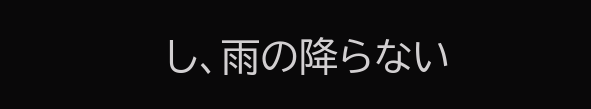し、雨の降らない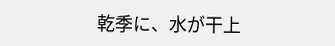乾季に、水が干上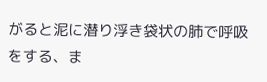がると泥に潜り浮き袋状の肺で呼吸をする、ま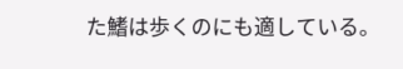た鰭は歩くのにも適している。